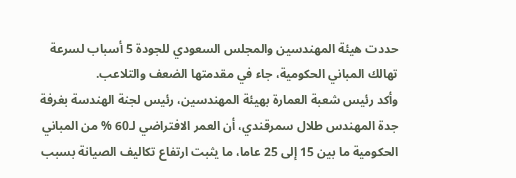حددت هيئة المهندسين والمجلس السعودي للجودة 5 أسباب لسرعة تهالك المباني الحكومية، جاء في مقدمتها الضعف والتلاعب.
وأكد رئيس شعبة العمارة بهيئة المهندسين، رئيس لجنة الهندسة بغرفة جدة المهندس طلال سمرقندي، أن العمر الافتراضي لـ60 % من المباني الحكومية ما بين 15 إلى 25 عاما، ما يثبت ارتفاع تكاليف الصيانة بسبب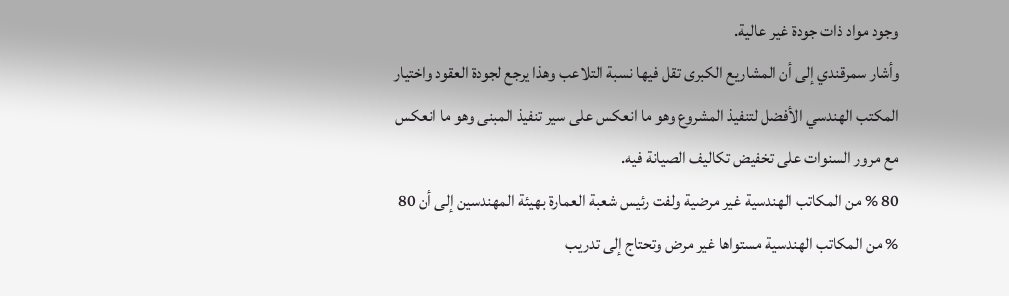وجود مواد ذات جودة غير عالية.
وأشار سمرقندي إلى أن المشاريع الكبرى تقل فيها نسبة التلاعب وهذا يرجع لجودة العقود واختيار المكتب الهندسي الأفضل لتنفيذ المشروع وهو ما انعكس على سير تنفيذ المبنى وهو ما انعكس مع مرور السنوات على تخفيض تكاليف الصيانة فيه.
80 % من المكاتب الهندسية غير مرضية ولفت رئيس شعبة العمارة بهيئة المهندسين إلى أن 80 % من المكاتب الهندسية مستواها غير مرض وتحتاج إلى تدريب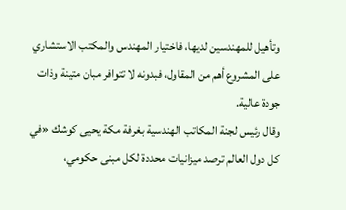وتأهيل للمهندسين لديها، فاختيار المهندس والمكتب الاستشاري على المشروع أهم من المقاول، فبدونه لا تتوافر مبان متينة وذات جودة عالية.
وقال رئيس لجنة المكاتب الهندسية بغرفة مكة يحيى كوشك «في كل دول العالم ترصد ميزانيات محددة لكل مبنى حكومي،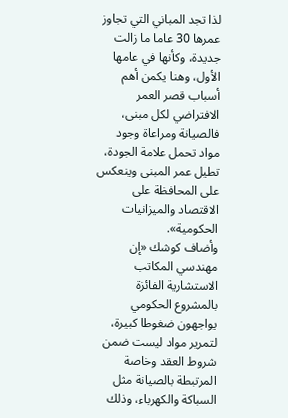لذا تجد المباني التي تجاوز عمرها 30 عاما ما زالت جديدة، وكأنها في عامها الأول، وهنا يكمن أهم أسباب قصر العمر الافتراضي لكل مبنى، فالصيانة ومراعاة وجود مواد تحمل علامة الجودة، تطيل عمر المبنى وينعكس على المحافظة على الاقتصاد والميزانيات الحكومية».
وأضاف كوشك «إن مهندسي المكاتب الاستشارية الفائزة بالمشروع الحكومي يواجهون ضغوطا كبيرة، لتمرير مواد ليست ضمن شروط العقد وخاصة المرتبطة بالصيانة مثل السباكة والكهرباء، وذلك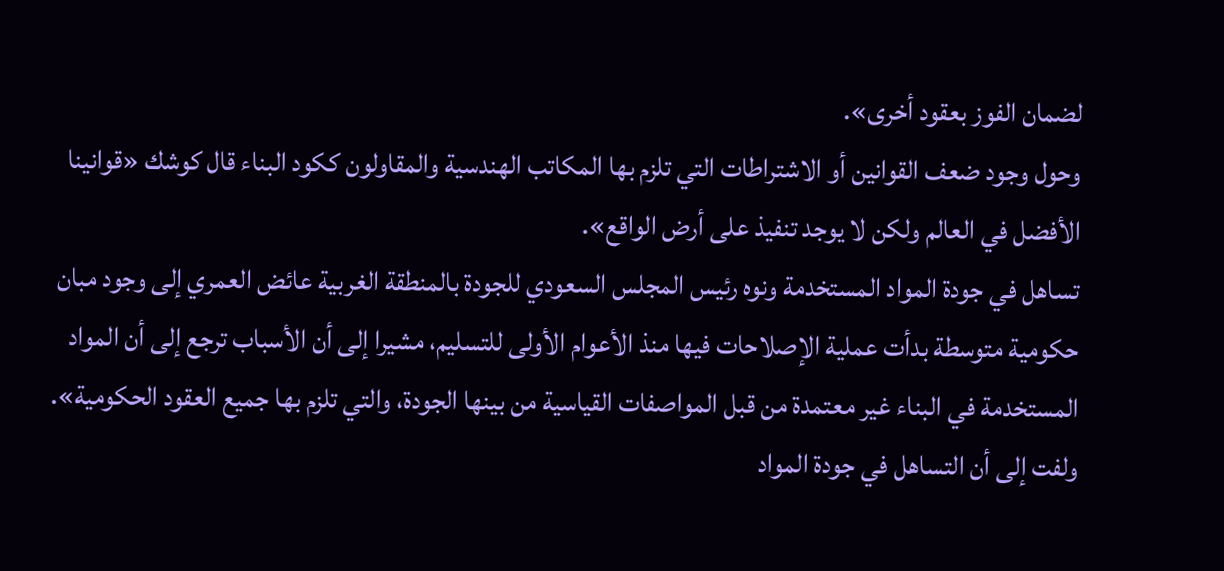لضمان الفوز بعقود أخرى».
وحول وجود ضعف القوانين أو الاشتراطات التي تلزم بها المكاتب الهندسية والمقاولون ككود البناء قال كوشك «قوانينا الأفضل في العالم ولكن لا يوجد تنفيذ على أرض الواقع».
تساهل في جودة المواد المستخدمة ونوه رئيس المجلس السعودي للجودة بالمنطقة الغربية عائض العمري إلى وجود مبان حكومية متوسطة بدأت عملية الإصلاحات فيها منذ الأعوام الأولى للتسليم، مشيرا إلى أن الأسباب ترجع إلى أن المواد المستخدمة في البناء غير معتمدة من قبل المواصفات القياسية من بينها الجودة، والتي تلزم بها جميع العقود الحكومية».
ولفت إلى أن التساهل في جودة المواد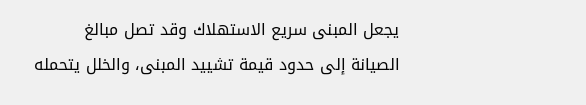يجعل المبنى سريع الاستهلاك وقد تصل مبالغ الصيانة إلى حدود قيمة تشييد المبنى، والخلل يتحمله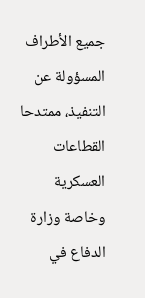جميع الأطراف المسؤولة عن التنفيذ، ممتدحا القطاعات العسكرية وخاصة وزارة الدفاع في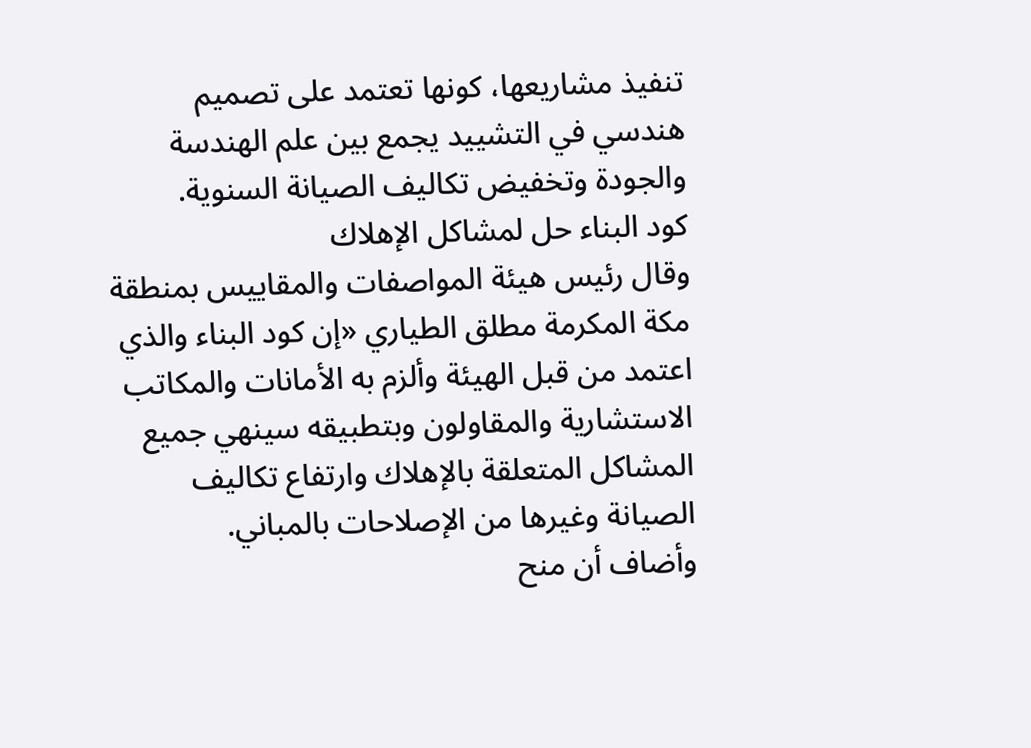تنفيذ مشاريعها، كونها تعتمد على تصميم هندسي في التشييد يجمع بين علم الهندسة والجودة وتخفيض تكاليف الصيانة السنوية.
كود البناء حل لمشاكل الإهلاك
وقال رئيس هيئة المواصفات والمقاييس بمنطقة مكة المكرمة مطلق الطياري «إن كود البناء والذي اعتمد من قبل الهيئة وألزم به الأمانات والمكاتب الاستشارية والمقاولون وبتطبيقه سينهي جميع المشاكل المتعلقة بالإهلاك وارتفاع تكاليف الصيانة وغيرها من الإصلاحات بالمباني.
وأضاف أن منح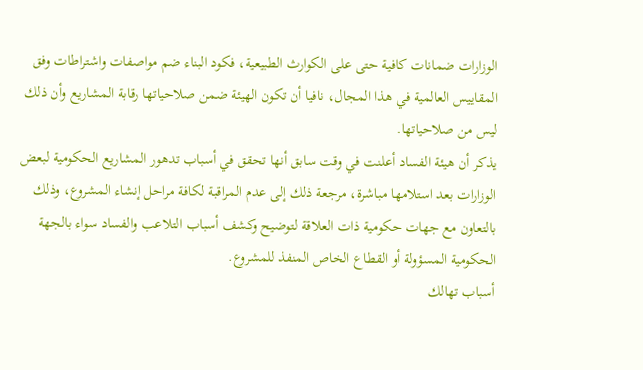الوزارات ضمانات كافية حتى على الكوارث الطبيعية، فكود البناء ضم مواصفات واشتراطات وفق المقاييس العالمية في هذا المجال، نافيا أن تكون الهيئة ضمن صلاحياتها رقابة المشاريع وأن ذلك ليس من صلاحياتها.
يذكر أن هيئة الفساد أعلنت في وقت سابق أنها تحقق في أسباب تدهور المشاريع الحكومية لبعض الوزارات بعد استلامها مباشرة، مرجعة ذلك إلى عدم المراقبة لكافة مراحل إنشاء المشروع، وذلك بالتعاون مع جهات حكومية ذات العلاقة لتوضيح وكشف أسباب التلاعب والفساد سواء بالجهة الحكومية المسؤولة أو القطاع الخاص المنفذ للمشروع.
أسباب تهالك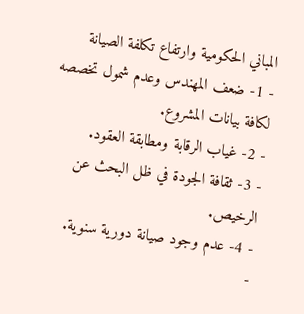المباني الحكومية وارتفاع تكلفة الصيانة
- 1- ضعف المهندس وعدم شمول تخصصه لكافة بيانات المشروع.
- 2- غياب الرقابة ومطابقة العقود.
- 3- ثقافة الجودة في ظل البحث عن الرخيص.
- 4- عدم وجود صيانة دورية سنوية.
-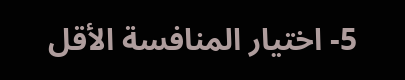5- اختيار المنافسة الأقل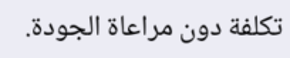تكلفة دون مراعاة الجودة.